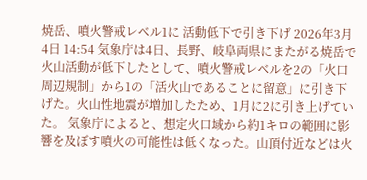焼岳、噴火警戒レベル1に 活動低下で引き下げ 2026年3月4日 14:54 気象庁は4日、長野、岐阜両県にまたがる焼岳で火山活動が低下したとして、噴火警戒レベルを2の「火口周辺規制」から1の「活火山であることに留意」に引き下げた。火山性地震が増加したため、1月に2に引き上げていた。 気象庁によると、想定火口域から約1キロの範囲に影響を及ぼす噴火の可能性は低くなった。山頂付近などは火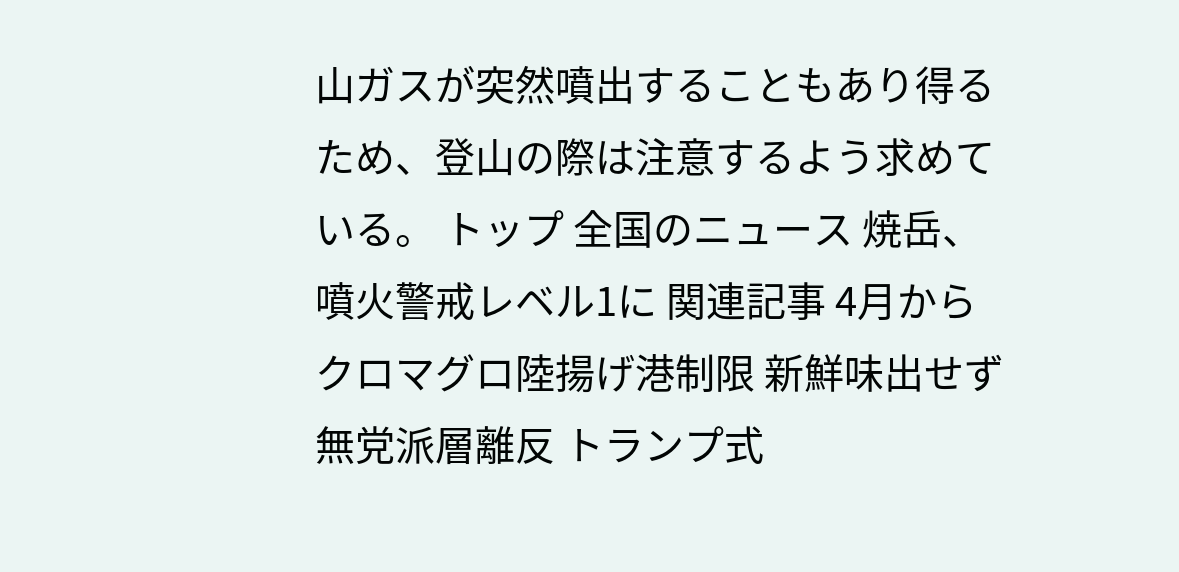山ガスが突然噴出することもあり得るため、登山の際は注意するよう求めている。 トップ 全国のニュース 焼岳、噴火警戒レベル1に 関連記事 4月からクロマグロ陸揚げ港制限 新鮮味出せず無党派層離反 トランプ式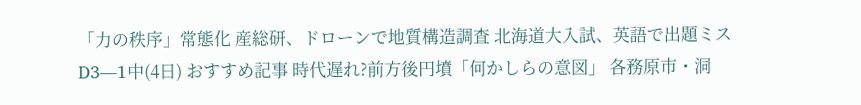「力の秩序」常態化 産総研、ドローンで地質構造調査 北海道大入試、英語で出題ミス D3―1中(4日) おすすめ記事 時代遅れ?前方後円墳「何かしらの意図」 各務原市・洞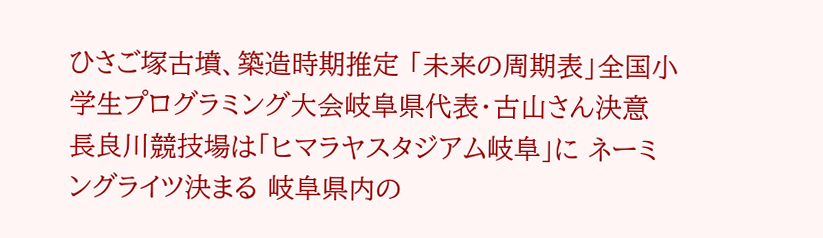ひさご塚古墳、築造時期推定 「未来の周期表」全国小学生プログラミング大会岐阜県代表・古山さん決意 長良川競技場は「ヒマラヤスタジアム岐阜」に ネーミングライツ決まる 岐阜県内の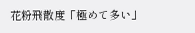花粉飛散度「極めて多い」